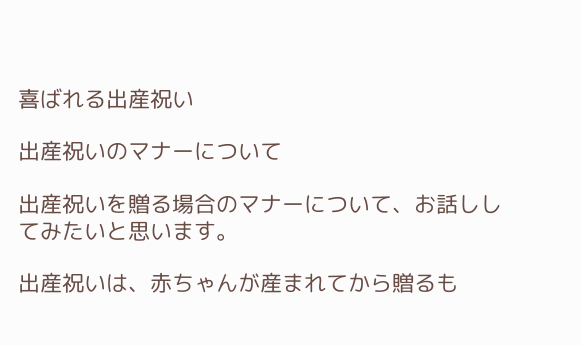喜ばれる出産祝い

出産祝いのマナーについて

出産祝いを贈る場合のマナーについて、お話ししてみたいと思います。

出産祝いは、赤ちゃんが産まれてから贈るも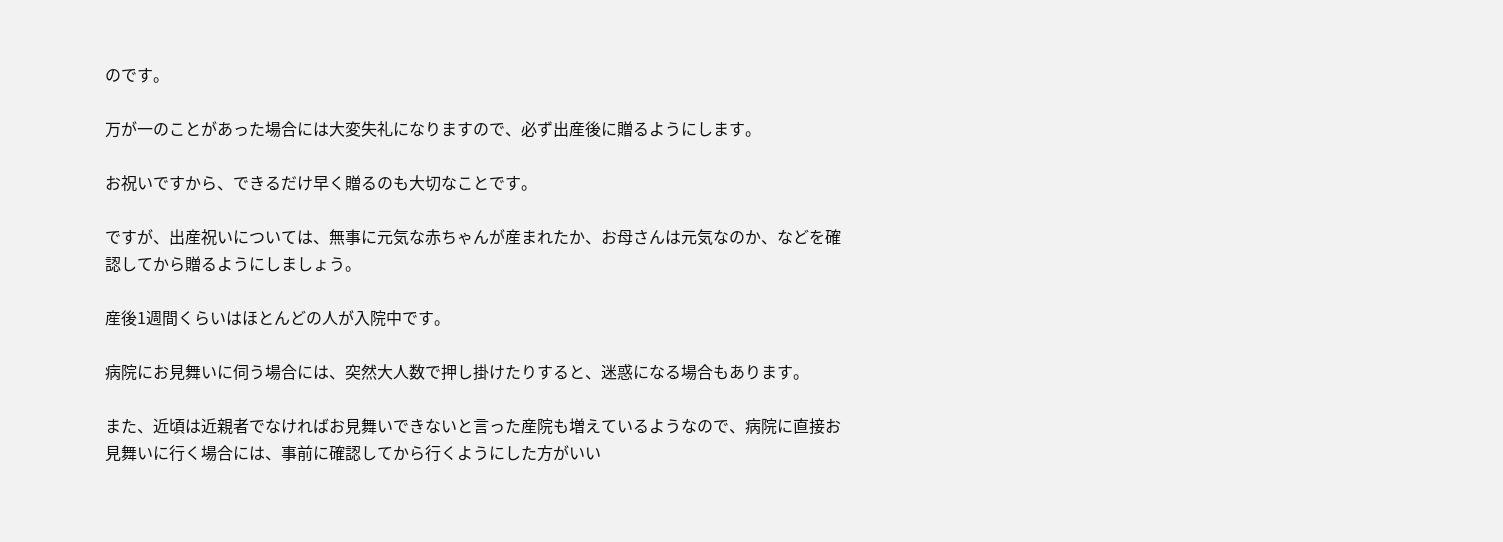のです。

万が一のことがあった場合には大変失礼になりますので、必ず出産後に贈るようにします。

お祝いですから、できるだけ早く贈るのも大切なことです。

ですが、出産祝いについては、無事に元気な赤ちゃんが産まれたか、お母さんは元気なのか、などを確認してから贈るようにしましょう。

産後1週間くらいはほとんどの人が入院中です。

病院にお見舞いに伺う場合には、突然大人数で押し掛けたりすると、迷惑になる場合もあります。

また、近頃は近親者でなければお見舞いできないと言った産院も増えているようなので、病院に直接お見舞いに行く場合には、事前に確認してから行くようにした方がいい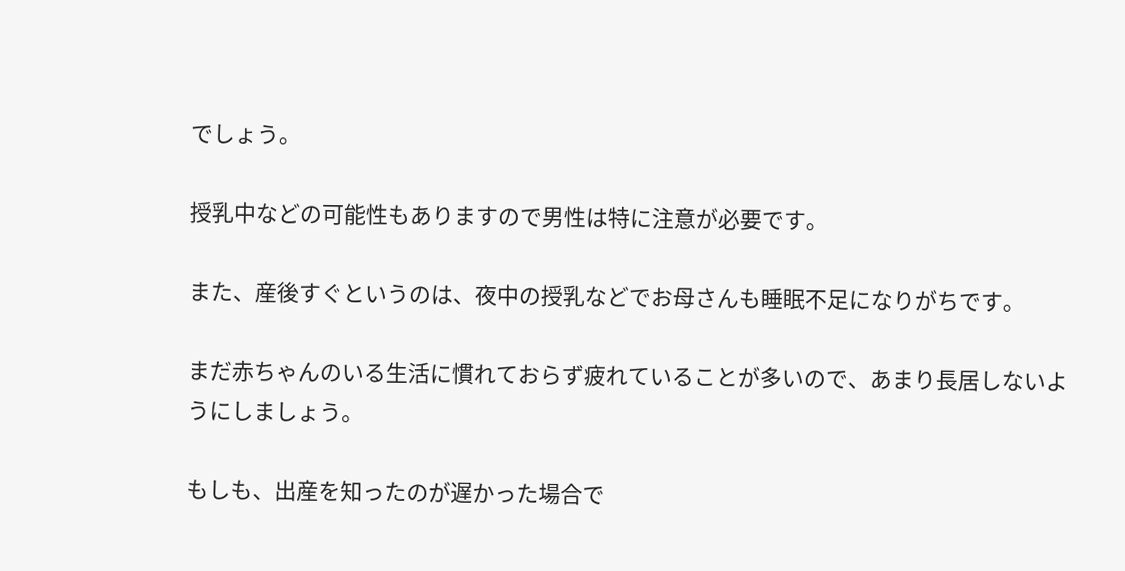でしょう。

授乳中などの可能性もありますので男性は特に注意が必要です。

また、産後すぐというのは、夜中の授乳などでお母さんも睡眠不足になりがちです。

まだ赤ちゃんのいる生活に慣れておらず疲れていることが多いので、あまり長居しないようにしましょう。

もしも、出産を知ったのが遅かった場合で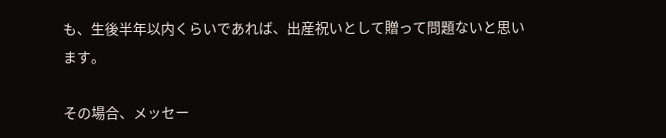も、生後半年以内くらいであれば、出産祝いとして贈って問題ないと思います。

その場合、メッセー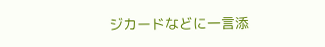ジカードなどに一言添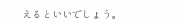えるといいでしょう。